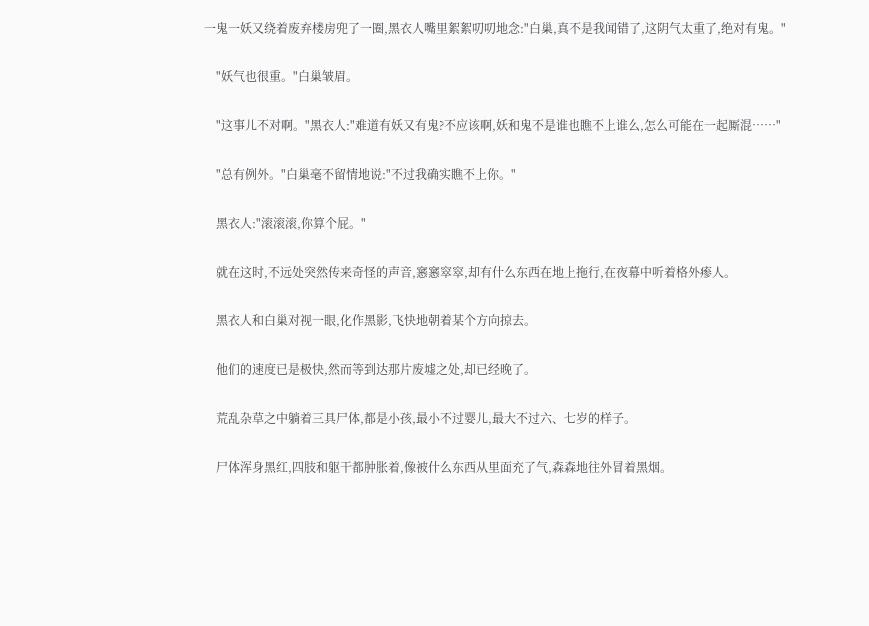一鬼一妖又绕着废弃楼房兜了一圈,黑衣人嘴里絮絮叨叨地念:"白巢,真不是我闻错了,这阴气太重了,绝对有鬼。"

    "妖气也很重。"白巢皱眉。

    "这事儿不对啊。"黑衣人:"难道有妖又有鬼?不应该啊,妖和鬼不是谁也瞧不上谁么,怎么可能在一起厮混……"

    "总有例外。"白巢毫不留情地说:"不过我确实瞧不上你。"

    黑衣人:"滚滚滚,你算个屁。"

    就在这时,不远处突然传来奇怪的声音,窸窸窣窣,却有什么东西在地上拖行,在夜幕中听着格外瘆人。

    黑衣人和白巢对视一眼,化作黑影,飞快地朝着某个方向掠去。

    他们的速度已是极快,然而等到达那片废墟之处,却已经晚了。

    荒乱杂草之中躺着三具尸体,都是小孩,最小不过婴儿,最大不过六、七岁的样子。

    尸体浑身黑红,四肢和躯干都肿胀着,像被什么东西从里面充了气,森森地往外冒着黑烟。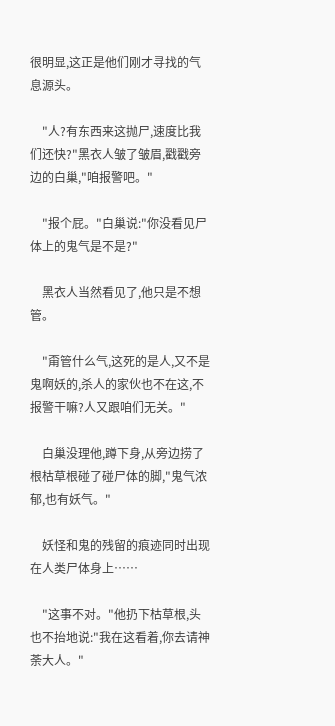很明显,这正是他们刚才寻找的气息源头。

    "人?有东西来这抛尸,速度比我们还快?"黑衣人皱了皱眉,戳戳旁边的白巢,"咱报警吧。"

    "报个屁。"白巢说:"你没看见尸体上的鬼气是不是?"

    黑衣人当然看见了,他只是不想管。

    "甭管什么气,这死的是人,又不是鬼啊妖的,杀人的家伙也不在这,不报警干嘛?人又跟咱们无关。"

    白巢没理他,蹲下身,从旁边捞了根枯草根碰了碰尸体的脚,"鬼气浓郁,也有妖气。"

    妖怪和鬼的残留的痕迹同时出现在人类尸体身上……

    "这事不对。"他扔下枯草根,头也不抬地说:"我在这看着,你去请神荼大人。"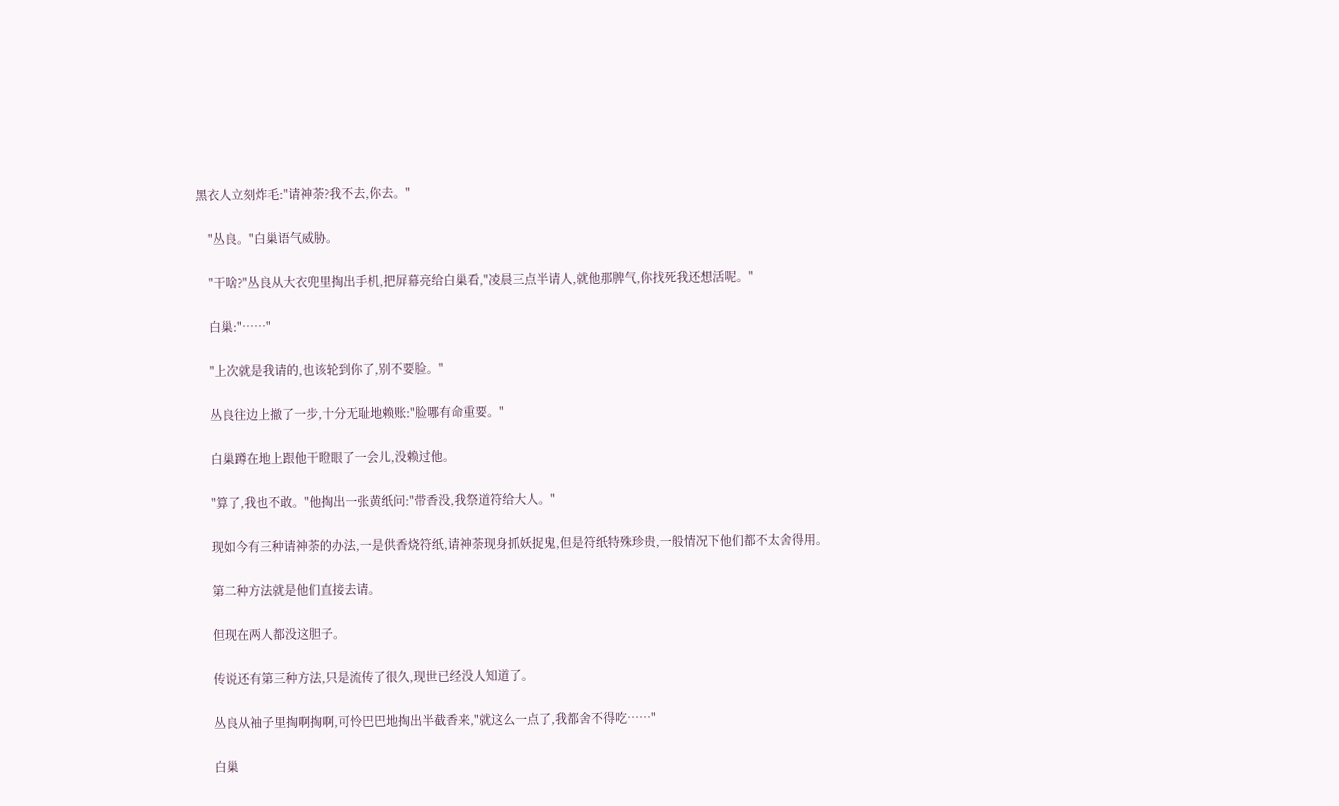黑衣人立刻炸毛:"请神荼?我不去,你去。"

    "丛良。"白巢语气威胁。

    "干啥?"丛良从大衣兜里掏出手机,把屏幕亮给白巢看,"凌晨三点半请人,就他那脾气,你找死我还想活呢。"

    白巢:"……"

    "上次就是我请的,也该轮到你了,别不要脸。"

    丛良往边上撤了一步,十分无耻地赖账:"脸哪有命重要。"

    白巢蹲在地上跟他干瞪眼了一会儿,没赖过他。

    "算了,我也不敢。"他掏出一张黄纸问:"带香没,我祭道符给大人。"

    现如今有三种请神荼的办法,一是供香烧符纸,请神荼现身抓妖捉鬼,但是符纸特殊珍贵,一般情况下他们都不太舍得用。

    第二种方法就是他们直接去请。

    但现在两人都没这胆子。

    传说还有第三种方法,只是流传了很久,现世已经没人知道了。

    丛良从袖子里掏啊掏啊,可怜巴巴地掏出半截香来,"就这么一点了,我都舍不得吃……"

    白巢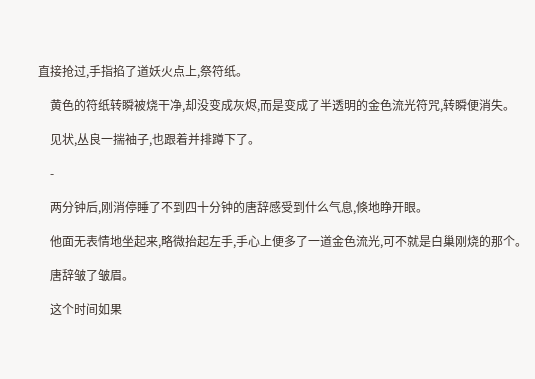直接抢过,手指掐了道妖火点上,祭符纸。

    黄色的符纸转瞬被烧干净,却没变成灰烬,而是变成了半透明的金色流光符咒,转瞬便消失。

    见状,丛良一揣袖子,也跟着并排蹲下了。

    -

    两分钟后,刚消停睡了不到四十分钟的唐辞感受到什么气息,倏地睁开眼。

    他面无表情地坐起来,略微抬起左手,手心上便多了一道金色流光,可不就是白巢刚烧的那个。

    唐辞皱了皱眉。

    这个时间如果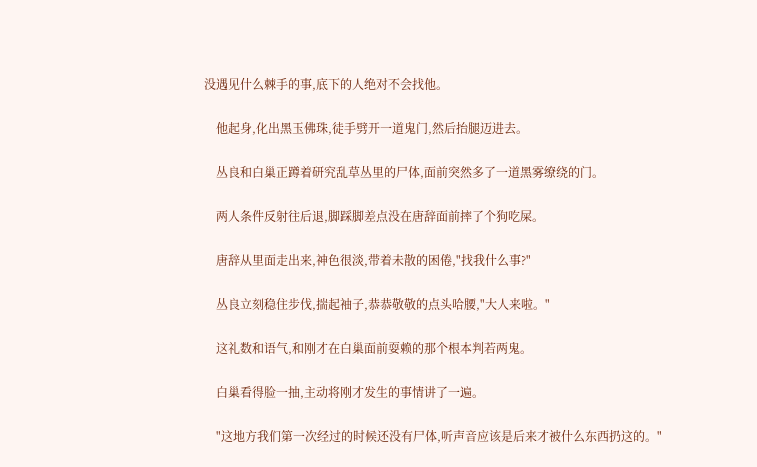没遇见什么棘手的事,底下的人绝对不会找他。

    他起身,化出黑玉佛珠,徒手劈开一道鬼门,然后抬腿迈进去。

    丛良和白巢正蹲着研究乱草丛里的尸体,面前突然多了一道黑雾缭绕的门。

    两人条件反射往后退,脚踩脚差点没在唐辞面前摔了个狗吃屎。

    唐辞从里面走出来,神色很淡,带着未散的困倦,"找我什么事?"

    丛良立刻稳住步伐,揣起袖子,恭恭敬敬的点头哈腰,"大人来啦。"

    这礼数和语气,和刚才在白巢面前耍赖的那个根本判若两鬼。

    白巢看得脸一抽,主动将刚才发生的事情讲了一遍。

    "这地方我们第一次经过的时候还没有尸体,听声音应该是后来才被什么东西扔这的。"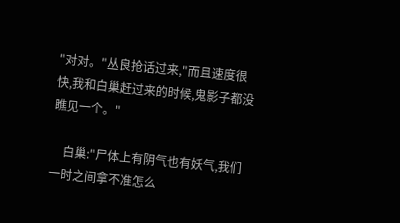"对对。"丛良抢话过来,"而且速度很快,我和白巢赶过来的时候,鬼影子都没瞧见一个。"

    白巢:"尸体上有阴气也有妖气,我们一时之间拿不准怎么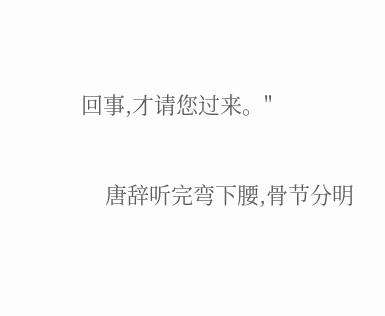回事,才请您过来。"

    唐辞听完弯下腰,骨节分明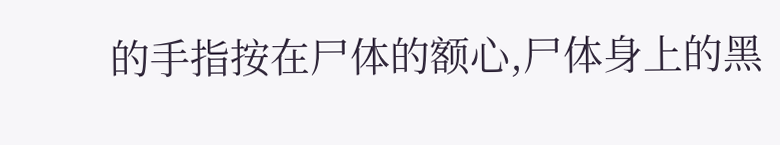的手指按在尸体的额心,尸体身上的黑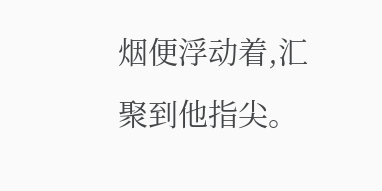烟便浮动着,汇聚到他指尖。